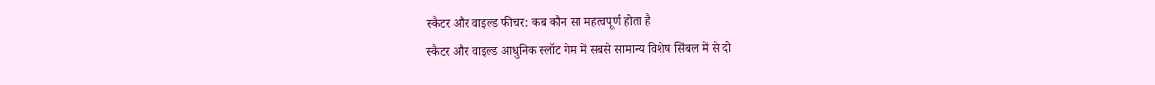स्कैटर और वाइल्ड फीचर: कब कौन सा महत्वपूर्ण होता है
स्कैटर और वाइल्ड आधुनिक स्लॉट गेम में सबसे सामान्य विशेष सिंबल में से दो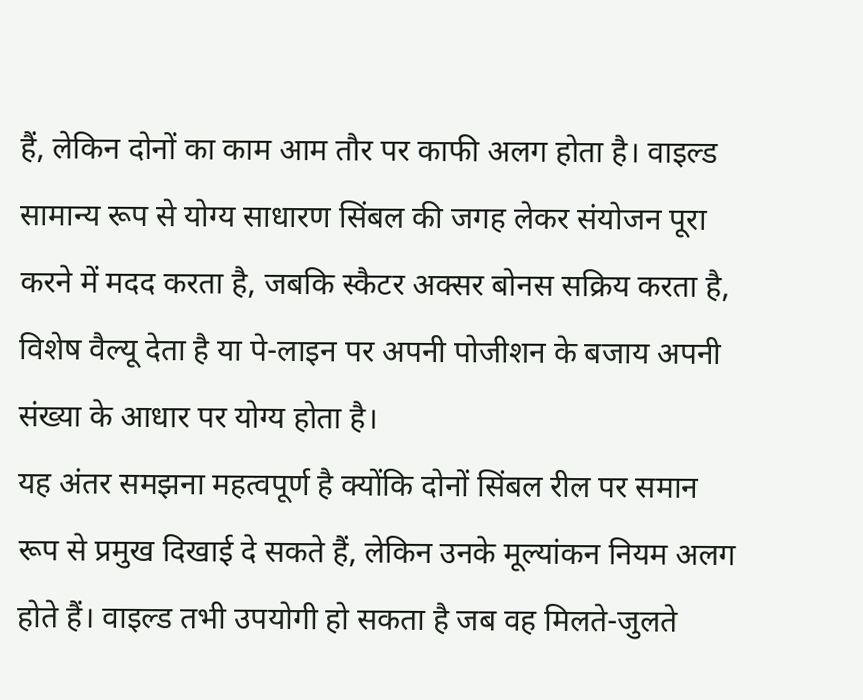हैं, लेकिन दोनों का काम आम तौर पर काफी अलग होता है। वाइल्ड सामान्य रूप से योग्य साधारण सिंबल की जगह लेकर संयोजन पूरा करने में मदद करता है, जबकि स्कैटर अक्सर बोनस सक्रिय करता है, विशेष वैल्यू देता है या पे-लाइन पर अपनी पोजीशन के बजाय अपनी संख्या के आधार पर योग्य होता है।
यह अंतर समझना महत्वपूर्ण है क्योंकि दोनों सिंबल रील पर समान रूप से प्रमुख दिखाई दे सकते हैं, लेकिन उनके मूल्यांकन नियम अलग होते हैं। वाइल्ड तभी उपयोगी हो सकता है जब वह मिलते-जुलते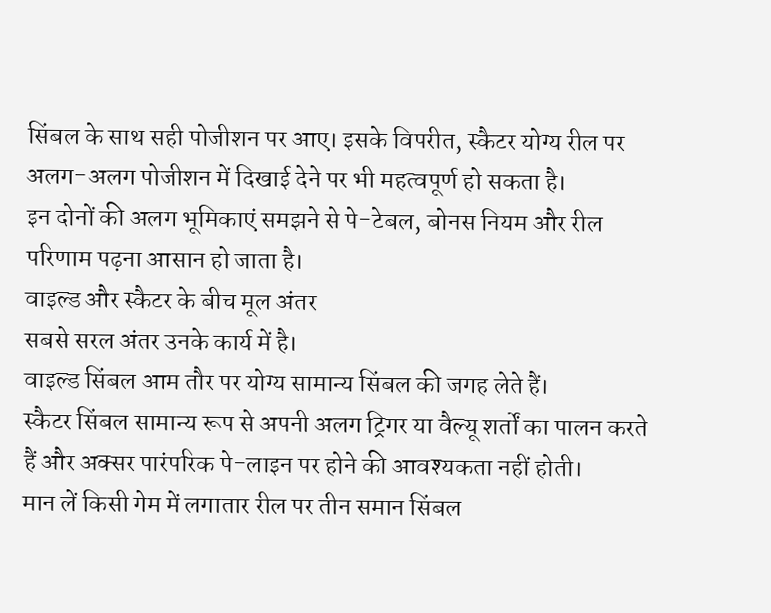सिंबल के साथ सही पोजीशन पर आए। इसके विपरीत, स्कैटर योग्य रील पर अलग-अलग पोजीशन में दिखाई देने पर भी महत्वपूर्ण हो सकता है।
इन दोनों की अलग भूमिकाएं समझने से पे-टेबल, बोनस नियम और रील परिणाम पढ़ना आसान हो जाता है।
वाइल्ड और स्कैटर के बीच मूल अंतर
सबसे सरल अंतर उनके कार्य में है।
वाइल्ड सिंबल आम तौर पर योग्य सामान्य सिंबल की जगह लेते हैं।
स्कैटर सिंबल सामान्य रूप से अपनी अलग ट्रिगर या वैल्यू शर्तों का पालन करते हैं और अक्सर पारंपरिक पे-लाइन पर होने की आवश्यकता नहीं होती।
मान लें किसी गेम में लगातार रील पर तीन समान सिंबल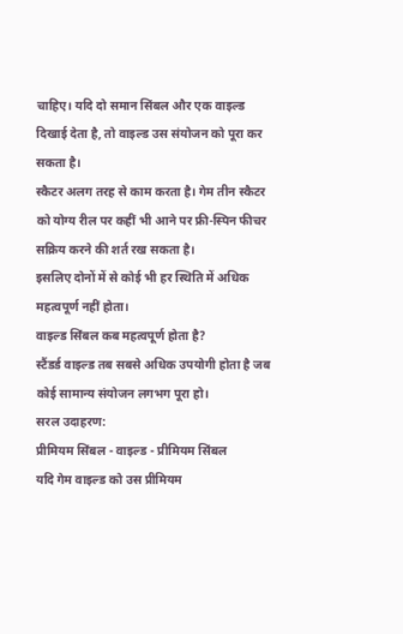चाहिए। यदि दो समान सिंबल और एक वाइल्ड दिखाई देता है, तो वाइल्ड उस संयोजन को पूरा कर सकता है।
स्कैटर अलग तरह से काम करता है। गेम तीन स्कैटर को योग्य रील पर कहीं भी आने पर फ्री-स्पिन फीचर सक्रिय करने की शर्त रख सकता है।
इसलिए दोनों में से कोई भी हर स्थिति में अधिक महत्वपूर्ण नहीं होता।
वाइल्ड सिंबल कब महत्वपूर्ण होता है?
स्टैंडर्ड वाइल्ड तब सबसे अधिक उपयोगी होता है जब कोई सामान्य संयोजन लगभग पूरा हो।
सरल उदाहरण:
प्रीमियम सिंबल - वाइल्ड - प्रीमियम सिंबल
यदि गेम वाइल्ड को उस प्रीमियम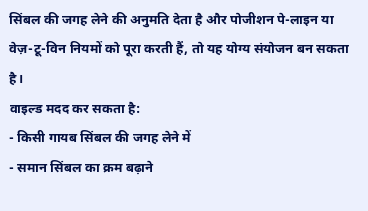सिंबल की जगह लेने की अनुमति देता है और पोजीशन पे-लाइन या वेज़-टू-विन नियमों को पूरा करती हैं, तो यह योग्य संयोजन बन सकता है।
वाइल्ड मदद कर सकता है:
- किसी गायब सिंबल की जगह लेने में
- समान सिंबल का क्रम बढ़ाने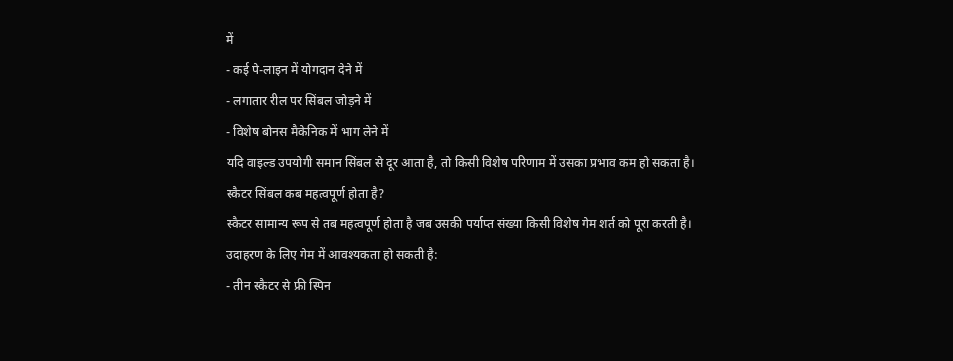में
- कई पे-लाइन में योगदान देने में
- लगातार रील पर सिंबल जोड़ने में
- विशेष बोनस मैकेनिक में भाग लेने में
यदि वाइल्ड उपयोगी समान सिंबल से दूर आता है, तो किसी विशेष परिणाम में उसका प्रभाव कम हो सकता है।
स्कैटर सिंबल कब महत्वपूर्ण होता है?
स्कैटर सामान्य रूप से तब महत्वपूर्ण होता है जब उसकी पर्याप्त संख्या किसी विशेष गेम शर्त को पूरा करती है।
उदाहरण के लिए गेम में आवश्यकता हो सकती है:
- तीन स्कैटर से फ्री स्पिन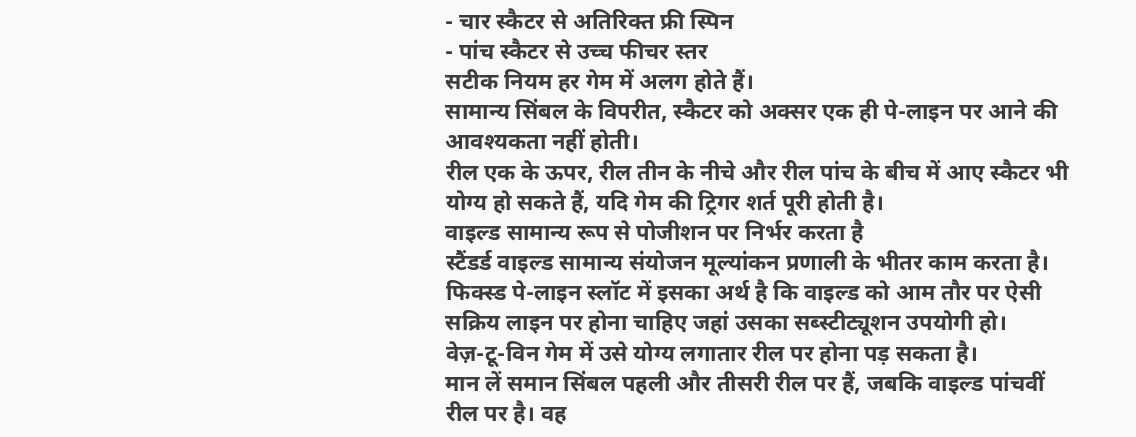- चार स्कैटर से अतिरिक्त फ्री स्पिन
- पांच स्कैटर से उच्च फीचर स्तर
सटीक नियम हर गेम में अलग होते हैं।
सामान्य सिंबल के विपरीत, स्कैटर को अक्सर एक ही पे-लाइन पर आने की आवश्यकता नहीं होती।
रील एक के ऊपर, रील तीन के नीचे और रील पांच के बीच में आए स्कैटर भी योग्य हो सकते हैं, यदि गेम की ट्रिगर शर्त पूरी होती है।
वाइल्ड सामान्य रूप से पोजीशन पर निर्भर करता है
स्टैंडर्ड वाइल्ड सामान्य संयोजन मूल्यांकन प्रणाली के भीतर काम करता है।
फिक्स्ड पे-लाइन स्लॉट में इसका अर्थ है कि वाइल्ड को आम तौर पर ऐसी सक्रिय लाइन पर होना चाहिए जहां उसका सब्स्टीट्यूशन उपयोगी हो।
वेज़-टू-विन गेम में उसे योग्य लगातार रील पर होना पड़ सकता है।
मान लें समान सिंबल पहली और तीसरी रील पर हैं, जबकि वाइल्ड पांचवीं रील पर है। वह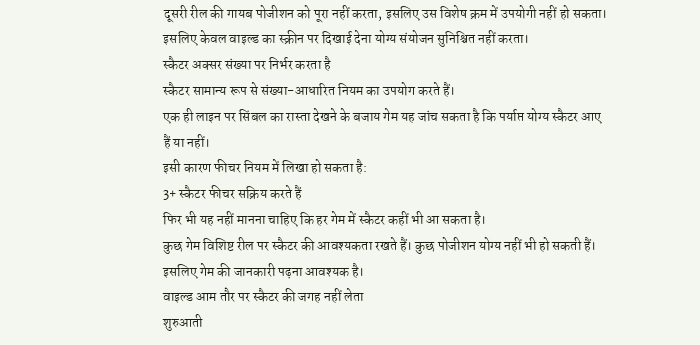दूसरी रील की गायब पोजीशन को पूरा नहीं करता, इसलिए उस विशेष क्रम में उपयोगी नहीं हो सकता।
इसलिए केवल वाइल्ड का स्क्रीन पर दिखाई देना योग्य संयोजन सुनिश्चित नहीं करता।
स्कैटर अक्सर संख्या पर निर्भर करता है
स्कैटर सामान्य रूप से संख्या-आधारित नियम का उपयोग करते हैं।
एक ही लाइन पर सिंबल का रास्ता देखने के बजाय गेम यह जांच सकता है कि पर्याप्त योग्य स्कैटर आए हैं या नहीं।
इसी कारण फीचर नियम में लिखा हो सकता है:
3+ स्कैटर फीचर सक्रिय करते हैं
फिर भी यह नहीं मानना चाहिए कि हर गेम में स्कैटर कहीं भी आ सकता है।
कुछ गेम विशिष्ट रील पर स्कैटर की आवश्यकता रखते हैं। कुछ पोजीशन योग्य नहीं भी हो सकती हैं।
इसलिए गेम की जानकारी पढ़ना आवश्यक है।
वाइल्ड आम तौर पर स्कैटर की जगह नहीं लेता
शुरुआती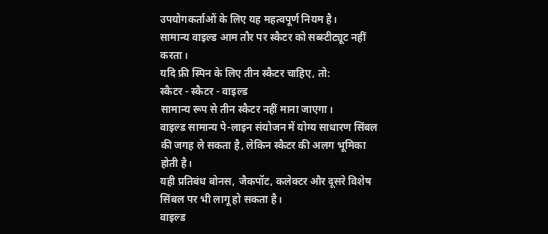उपयोगकर्ताओं के लिए यह महत्वपूर्ण नियम है।
सामान्य वाइल्ड आम तौर पर स्कैटर को सब्स्टीट्यूट नहीं करता।
यदि फ्री स्पिन के लिए तीन स्कैटर चाहिए, तो:
स्कैटर - स्कैटर - वाइल्ड
सामान्य रूप से तीन स्कैटर नहीं माना जाएगा।
वाइल्ड सामान्य पे-लाइन संयोजन में योग्य साधारण सिंबल की जगह ले सकता है, लेकिन स्कैटर की अलग भूमिका होती है।
यही प्रतिबंध बोनस, जैकपॉट, कलेक्टर और दूसरे विशेष सिंबल पर भी लागू हो सकता है।
वाइल्ड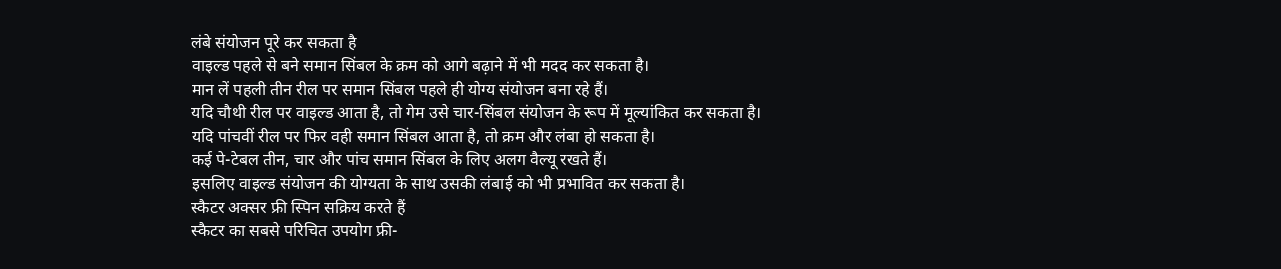लंबे संयोजन पूरे कर सकता है
वाइल्ड पहले से बने समान सिंबल के क्रम को आगे बढ़ाने में भी मदद कर सकता है।
मान लें पहली तीन रील पर समान सिंबल पहले ही योग्य संयोजन बना रहे हैं।
यदि चौथी रील पर वाइल्ड आता है, तो गेम उसे चार-सिंबल संयोजन के रूप में मूल्यांकित कर सकता है।
यदि पांचवीं रील पर फिर वही समान सिंबल आता है, तो क्रम और लंबा हो सकता है।
कई पे-टेबल तीन, चार और पांच समान सिंबल के लिए अलग वैल्यू रखते हैं।
इसलिए वाइल्ड संयोजन की योग्यता के साथ उसकी लंबाई को भी प्रभावित कर सकता है।
स्कैटर अक्सर फ्री स्पिन सक्रिय करते हैं
स्कैटर का सबसे परिचित उपयोग फ्री-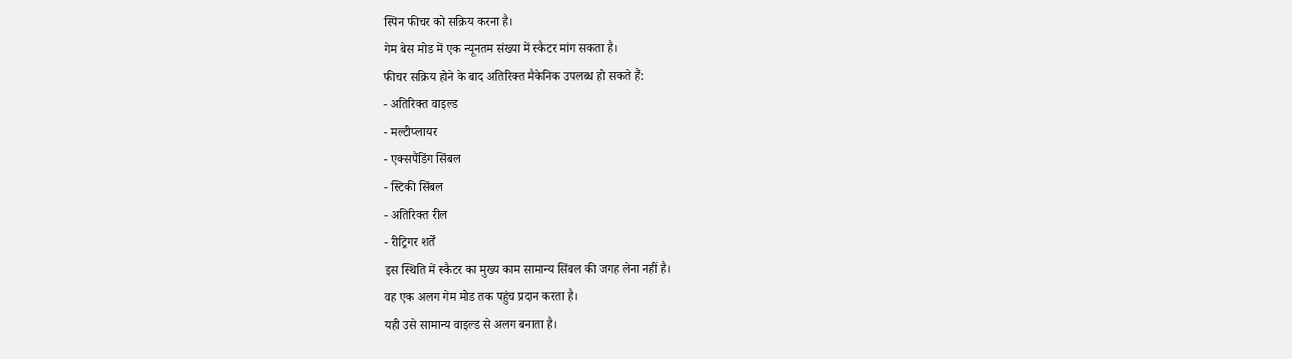स्पिन फीचर को सक्रिय करना है।
गेम बेस मोड में एक न्यूनतम संख्या में स्कैटर मांग सकता है।
फीचर सक्रिय होने के बाद अतिरिक्त मैकेनिक उपलब्ध हो सकते हैं:
- अतिरिक्त वाइल्ड
- मल्टीप्लायर
- एक्सपैंडिंग सिंबल
- स्टिकी सिंबल
- अतिरिक्त रील
- रीट्रिगर शर्तें
इस स्थिति में स्कैटर का मुख्य काम सामान्य सिंबल की जगह लेना नहीं है।
वह एक अलग गेम मोड तक पहुंच प्रदान करता है।
यही उसे सामान्य वाइल्ड से अलग बनाता है।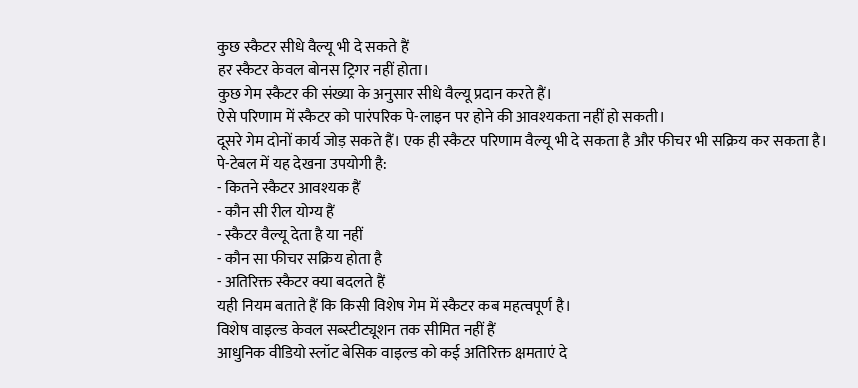कुछ स्कैटर सीधे वैल्यू भी दे सकते हैं
हर स्कैटर केवल बोनस ट्रिगर नहीं होता।
कुछ गेम स्कैटर की संख्या के अनुसार सीधे वैल्यू प्रदान करते हैं।
ऐसे परिणाम में स्कैटर को पारंपरिक पे-लाइन पर होने की आवश्यकता नहीं हो सकती।
दूसरे गेम दोनों कार्य जोड़ सकते हैं। एक ही स्कैटर परिणाम वैल्यू भी दे सकता है और फीचर भी सक्रिय कर सकता है।
पे-टेबल में यह देखना उपयोगी है:
- कितने स्कैटर आवश्यक हैं
- कौन सी रील योग्य हैं
- स्कैटर वैल्यू देता है या नहीं
- कौन सा फीचर सक्रिय होता है
- अतिरिक्त स्कैटर क्या बदलते हैं
यही नियम बताते हैं कि किसी विशेष गेम में स्कैटर कब महत्वपूर्ण है।
विशेष वाइल्ड केवल सब्स्टीट्यूशन तक सीमित नहीं हैं
आधुनिक वीडियो स्लॉट बेसिक वाइल्ड को कई अतिरिक्त क्षमताएं दे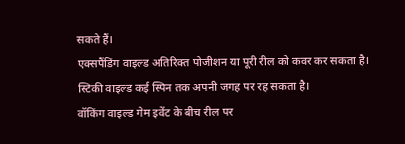सकते हैं।
एक्सपैंडिंग वाइल्ड अतिरिक्त पोजीशन या पूरी रील को कवर कर सकता है।
स्टिकी वाइल्ड कई स्पिन तक अपनी जगह पर रह सकता है।
वॉकिंग वाइल्ड गेम इवेंट के बीच रील पर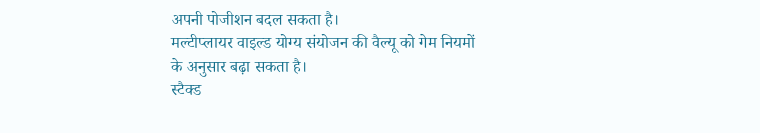अपनी पोजीशन बदल सकता है।
मल्टीप्लायर वाइल्ड योग्य संयोजन की वैल्यू को गेम नियमों के अनुसार बढ़ा सकता है।
स्टैक्ड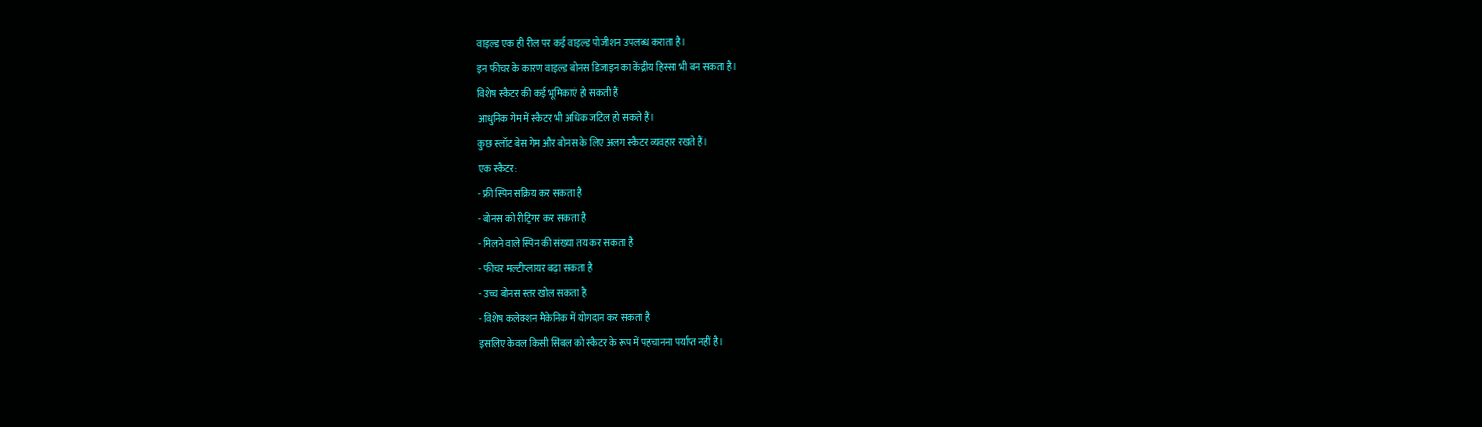वाइल्ड एक ही रील पर कई वाइल्ड पोजीशन उपलब्ध कराता है।
इन फीचर के कारण वाइल्ड बोनस डिजाइन का केंद्रीय हिस्सा भी बन सकता है।
विशेष स्कैटर की कई भूमिकाएं हो सकती हैं
आधुनिक गेम में स्कैटर भी अधिक जटिल हो सकते हैं।
कुछ स्लॉट बेस गेम और बोनस के लिए अलग स्कैटर व्यवहार रखते हैं।
एक स्कैटर:
- फ्री स्पिन सक्रिय कर सकता है
- बोनस को रीट्रिगर कर सकता है
- मिलने वाले स्पिन की संख्या तय कर सकता है
- फीचर मल्टीप्लायर बढ़ा सकता है
- उच्च बोनस स्तर खोल सकता है
- विशेष कलेक्शन मैकेनिक में योगदान कर सकता है
इसलिए केवल किसी सिंबल को स्कैटर के रूप में पहचानना पर्याप्त नहीं है।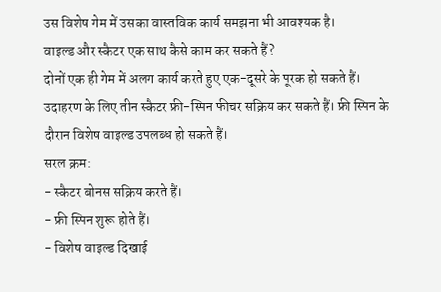उस विशेष गेम में उसका वास्तविक कार्य समझना भी आवश्यक है।
वाइल्ड और स्कैटर एक साथ कैसे काम कर सकते हैं?
दोनों एक ही गेम में अलग कार्य करते हुए एक-दूसरे के पूरक हो सकते हैं।
उदाहरण के लिए तीन स्कैटर फ्री-स्पिन फीचर सक्रिय कर सकते हैं। फ्री स्पिन के दौरान विशेष वाइल्ड उपलब्ध हो सकते हैं।
सरल क्रम:
- स्कैटर बोनस सक्रिय करते हैं।
- फ्री स्पिन शुरू होते हैं।
- विशेष वाइल्ड दिखाई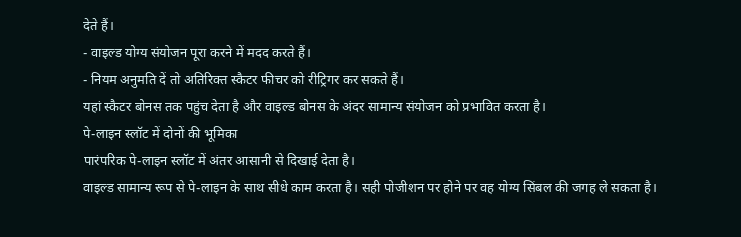देते हैं।
- वाइल्ड योग्य संयोजन पूरा करने में मदद करते हैं।
- नियम अनुमति दें तो अतिरिक्त स्कैटर फीचर को रीट्रिगर कर सकते हैं।
यहां स्कैटर बोनस तक पहुंच देता है और वाइल्ड बोनस के अंदर सामान्य संयोजन को प्रभावित करता है।
पे-लाइन स्लॉट में दोनों की भूमिका
पारंपरिक पे-लाइन स्लॉट में अंतर आसानी से दिखाई देता है।
वाइल्ड सामान्य रूप से पे-लाइन के साथ सीधे काम करता है। सही पोजीशन पर होने पर वह योग्य सिंबल की जगह ले सकता है।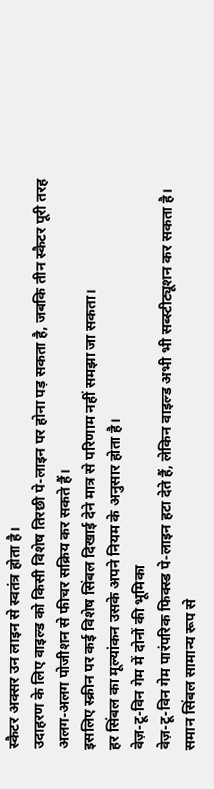स्कैटर अक्सर उन लाइन से स्वतंत्र होता है।
उदाहरण के लिए वाइल्ड को किसी विशेष तिरछी पे-लाइन पर होना पड़ सकता है, जबकि तीन स्कैटर पूरी तरह अलग-अलग पोजीशन से फीचर सक्रिय कर सकते हैं।
इसलिए स्क्रीन पर कई विशेष सिंबल दिखाई देने मात्र से परिणाम नहीं समझा जा सकता।
हर सिंबल का मूल्यांकन उसके अपने नियम के अनुसार होता है।
वेज़-टू-विन गेम में दोनों की भूमिका
वेज़-टू-विन गेम पारंपरिक फिक्स्ड पे-लाइन हटा देते हैं, लेकिन वाइल्ड अभी भी सब्स्टीट्यूशन कर सकता है।
समान सिंबल सामान्य रूप से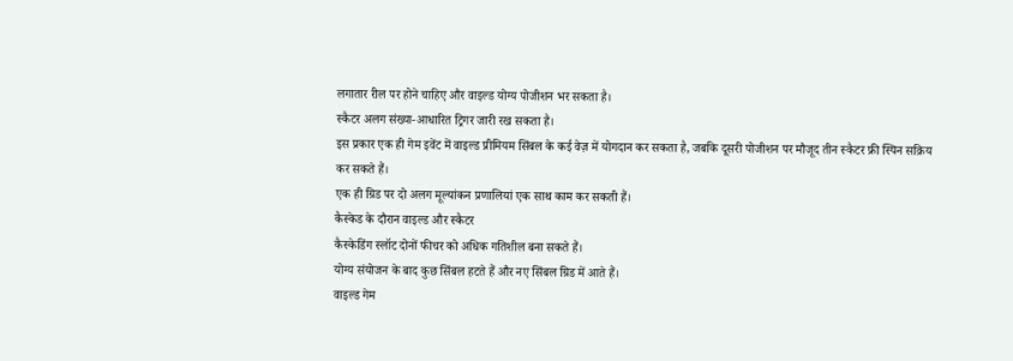लगातार रील पर होने चाहिए और वाइल्ड योग्य पोजीशन भर सकता है।
स्कैटर अलग संख्या-आधारित ट्रिगर जारी रख सकता है।
इस प्रकार एक ही गेम इवेंट में वाइल्ड प्रीमियम सिंबल के कई वेज़ में योगदान कर सकता है, जबकि दूसरी पोजीशन पर मौजूद तीन स्कैटर फ्री स्पिन सक्रिय कर सकते हैं।
एक ही ग्रिड पर दो अलग मूल्यांकन प्रणालियां एक साथ काम कर सकती हैं।
कैस्केड के दौरान वाइल्ड और स्कैटर
कैस्केडिंग स्लॉट दोनों फीचर को अधिक गतिशील बना सकते हैं।
योग्य संयोजन के बाद कुछ सिंबल हटते हैं और नए सिंबल ग्रिड में आते हैं।
वाइल्ड गेम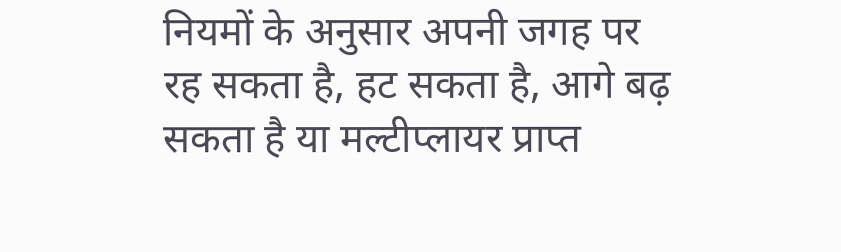नियमों के अनुसार अपनी जगह पर रह सकता है, हट सकता है, आगे बढ़ सकता है या मल्टीप्लायर प्राप्त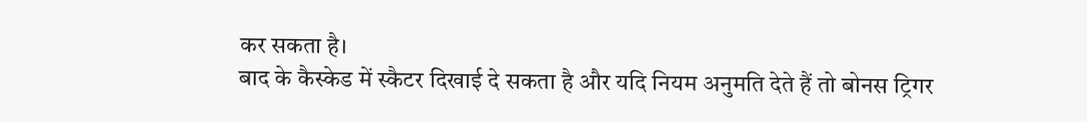कर सकता है।
बाद के कैस्केड में स्कैटर दिखाई दे सकता है और यदि नियम अनुमति देते हैं तो बोनस ट्रिगर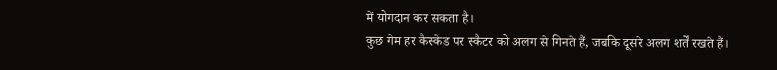में योगदान कर सकता है।
कुछ गेम हर कैस्केड पर स्कैटर को अलग से गिनते हैं, जबकि दूसरे अलग शर्तें रखते हैं।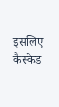इसलिए कैस्केड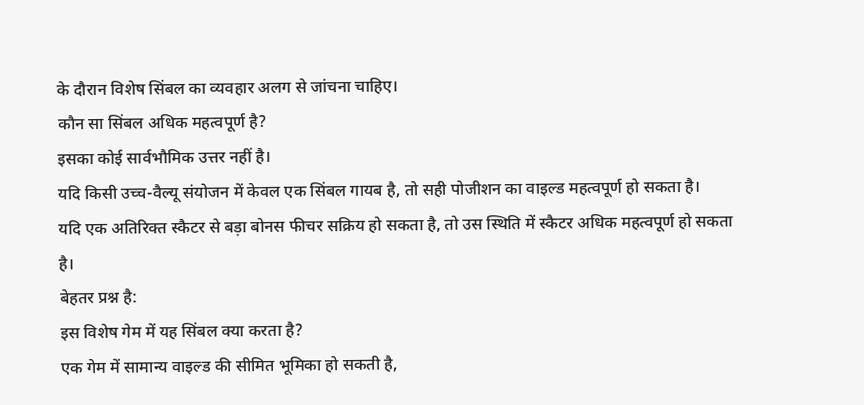के दौरान विशेष सिंबल का व्यवहार अलग से जांचना चाहिए।
कौन सा सिंबल अधिक महत्वपूर्ण है?
इसका कोई सार्वभौमिक उत्तर नहीं है।
यदि किसी उच्च-वैल्यू संयोजन में केवल एक सिंबल गायब है, तो सही पोजीशन का वाइल्ड महत्वपूर्ण हो सकता है।
यदि एक अतिरिक्त स्कैटर से बड़ा बोनस फीचर सक्रिय हो सकता है, तो उस स्थिति में स्कैटर अधिक महत्वपूर्ण हो सकता है।
बेहतर प्रश्न है:
इस विशेष गेम में यह सिंबल क्या करता है?
एक गेम में सामान्य वाइल्ड की सीमित भूमिका हो सकती है,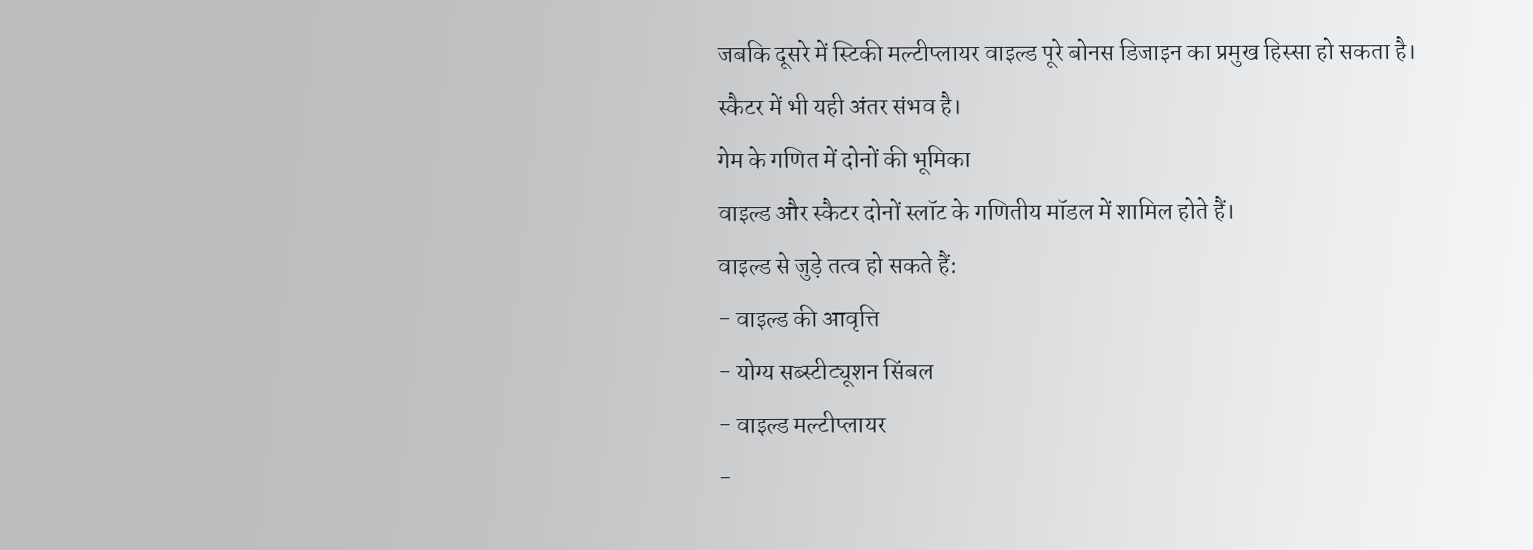जबकि दूसरे में स्टिकी मल्टीप्लायर वाइल्ड पूरे बोनस डिजाइन का प्रमुख हिस्सा हो सकता है।
स्कैटर में भी यही अंतर संभव है।
गेम के गणित में दोनों की भूमिका
वाइल्ड और स्कैटर दोनों स्लॉट के गणितीय मॉडल में शामिल होते हैं।
वाइल्ड से जुड़े तत्व हो सकते हैं:
- वाइल्ड की आवृत्ति
- योग्य सब्स्टीट्यूशन सिंबल
- वाइल्ड मल्टीप्लायर
-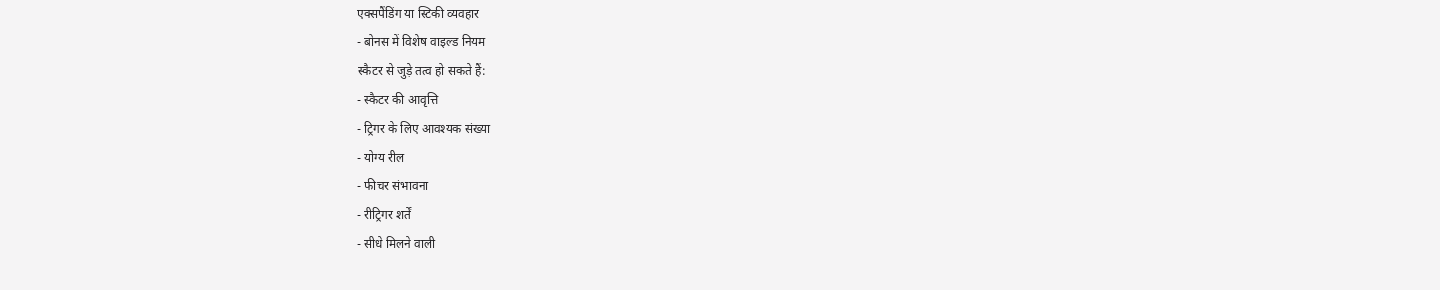एक्सपैंडिंग या स्टिकी व्यवहार
- बोनस में विशेष वाइल्ड नियम
स्कैटर से जुड़े तत्व हो सकते हैं:
- स्कैटर की आवृत्ति
- ट्रिगर के लिए आवश्यक संख्या
- योग्य रील
- फीचर संभावना
- रीट्रिगर शर्तें
- सीधे मिलने वाली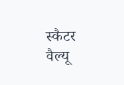स्कैटर वैल्यू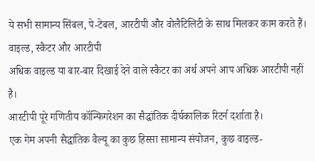ये सभी सामान्य सिंबल, पे-टेबल, आरटीपी और वोलैटिलिटी के साथ मिलकर काम करते हैं।
वाइल्ड, स्कैटर और आरटीपी
अधिक वाइल्ड या बार-बार दिखाई देने वाले स्कैटर का अर्थ अपने आप अधिक आरटीपी नहीं है।
आरटीपी पूरे गणितीय कॉन्फिगरेशन का सैद्धांतिक दीर्घकालिक रिटर्न दर्शाता है।
एक गेम अपनी सैद्धांतिक वैल्यू का कुछ हिस्सा सामान्य संयोजन, कुछ वाइल्ड-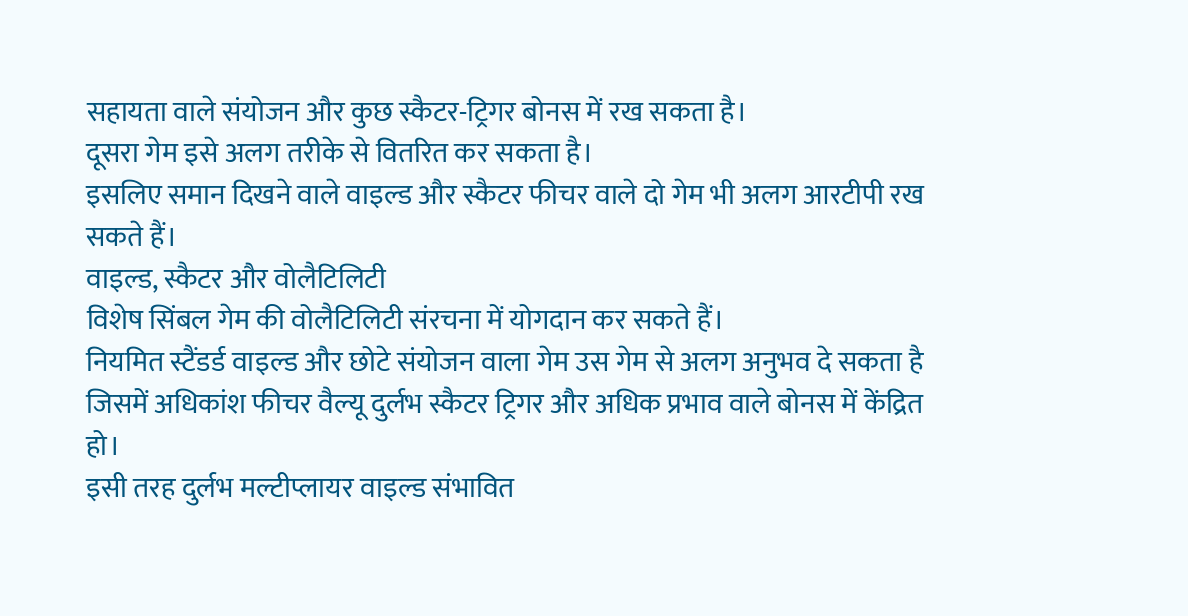सहायता वाले संयोजन और कुछ स्कैटर-ट्रिगर बोनस में रख सकता है।
दूसरा गेम इसे अलग तरीके से वितरित कर सकता है।
इसलिए समान दिखने वाले वाइल्ड और स्कैटर फीचर वाले दो गेम भी अलग आरटीपी रख सकते हैं।
वाइल्ड, स्कैटर और वोलैटिलिटी
विशेष सिंबल गेम की वोलैटिलिटी संरचना में योगदान कर सकते हैं।
नियमित स्टैंडर्ड वाइल्ड और छोटे संयोजन वाला गेम उस गेम से अलग अनुभव दे सकता है जिसमें अधिकांश फीचर वैल्यू दुर्लभ स्कैटर ट्रिगर और अधिक प्रभाव वाले बोनस में केंद्रित हो।
इसी तरह दुर्लभ मल्टीप्लायर वाइल्ड संभावित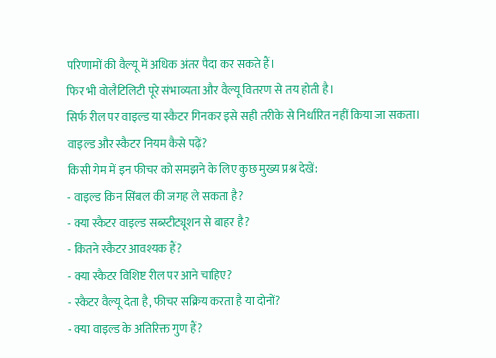परिणामों की वैल्यू में अधिक अंतर पैदा कर सकते हैं।
फिर भी वोलैटिलिटी पूरे संभाव्यता और वैल्यू वितरण से तय होती है।
सिर्फ रील पर वाइल्ड या स्कैटर गिनकर इसे सही तरीके से निर्धारित नहीं किया जा सकता।
वाइल्ड और स्कैटर नियम कैसे पढ़ें?
किसी गेम में इन फीचर को समझने के लिए कुछ मुख्य प्रश्न देखें:
- वाइल्ड किन सिंबल की जगह ले सकता है?
- क्या स्कैटर वाइल्ड सब्स्टीट्यूशन से बाहर है?
- कितने स्कैटर आवश्यक हैं?
- क्या स्कैटर विशिष्ट रील पर आने चाहिए?
- स्कैटर वैल्यू देता है, फीचर सक्रिय करता है या दोनों?
- क्या वाइल्ड के अतिरिक्त गुण हैं?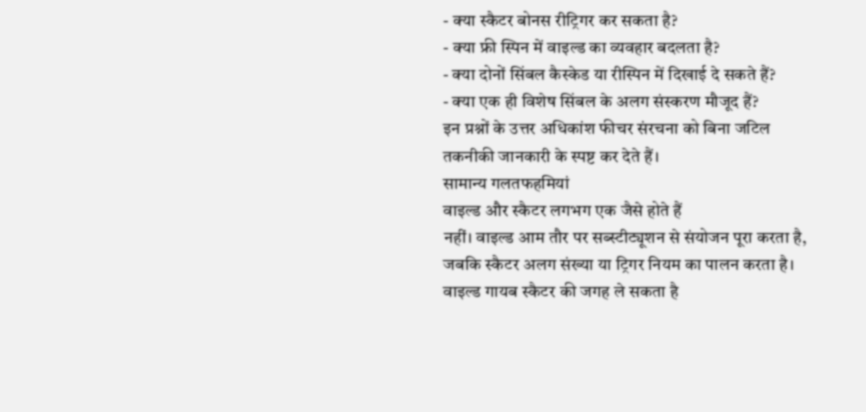- क्या स्कैटर बोनस रीट्रिगर कर सकता है?
- क्या फ्री स्पिन में वाइल्ड का व्यवहार बदलता है?
- क्या दोनों सिंबल कैस्केड या रीस्पिन में दिखाई दे सकते हैं?
- क्या एक ही विशेष सिंबल के अलग संस्करण मौजूद हैं?
इन प्रश्नों के उत्तर अधिकांश फीचर संरचना को बिना जटिल तकनीकी जानकारी के स्पष्ट कर देते हैं।
सामान्य गलतफहमियां
वाइल्ड और स्कैटर लगभग एक जैसे होते हैं
नहीं। वाइल्ड आम तौर पर सब्स्टीट्यूशन से संयोजन पूरा करता है, जबकि स्कैटर अलग संख्या या ट्रिगर नियम का पालन करता है।
वाइल्ड गायब स्कैटर की जगह ले सकता है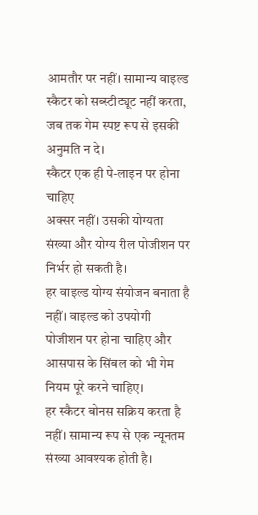आमतौर पर नहीं। सामान्य वाइल्ड स्कैटर को सब्स्टीट्यूट नहीं करता, जब तक गेम स्पष्ट रूप से इसकी अनुमति न दे।
स्कैटर एक ही पे-लाइन पर होना चाहिए
अक्सर नहीं। उसकी योग्यता संख्या और योग्य रील पोजीशन पर निर्भर हो सकती है।
हर वाइल्ड योग्य संयोजन बनाता है
नहीं। वाइल्ड को उपयोगी पोजीशन पर होना चाहिए और आसपास के सिंबल को भी गेम नियम पूरे करने चाहिए।
हर स्कैटर बोनस सक्रिय करता है
नहीं। सामान्य रूप से एक न्यूनतम संख्या आवश्यक होती है।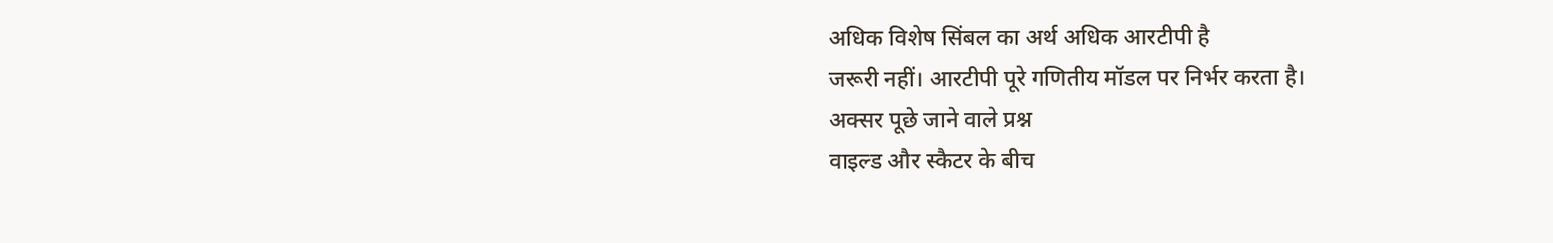अधिक विशेष सिंबल का अर्थ अधिक आरटीपी है
जरूरी नहीं। आरटीपी पूरे गणितीय मॉडल पर निर्भर करता है।
अक्सर पूछे जाने वाले प्रश्न
वाइल्ड और स्कैटर के बीच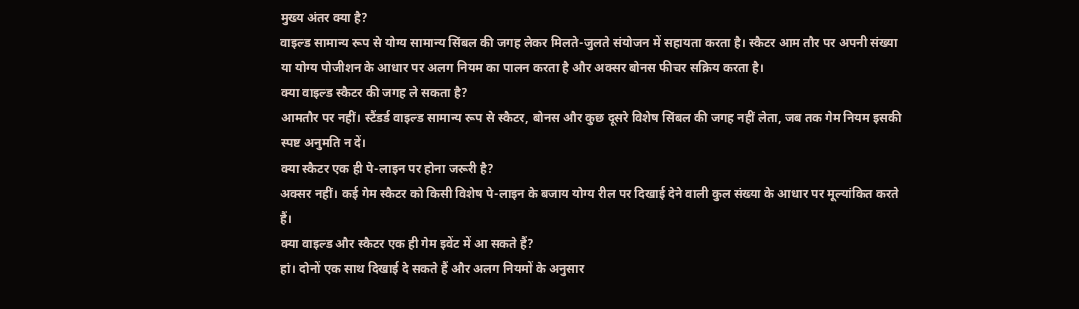मुख्य अंतर क्या है?
वाइल्ड सामान्य रूप से योग्य सामान्य सिंबल की जगह लेकर मिलते-जुलते संयोजन में सहायता करता है। स्कैटर आम तौर पर अपनी संख्या या योग्य पोजीशन के आधार पर अलग नियम का पालन करता है और अक्सर बोनस फीचर सक्रिय करता है।
क्या वाइल्ड स्कैटर की जगह ले सकता है?
आमतौर पर नहीं। स्टैंडर्ड वाइल्ड सामान्य रूप से स्कैटर, बोनस और कुछ दूसरे विशेष सिंबल की जगह नहीं लेता, जब तक गेम नियम इसकी स्पष्ट अनुमति न दें।
क्या स्कैटर एक ही पे-लाइन पर होना जरूरी है?
अक्सर नहीं। कई गेम स्कैटर को किसी विशेष पे-लाइन के बजाय योग्य रील पर दिखाई देने वाली कुल संख्या के आधार पर मूल्यांकित करते हैं।
क्या वाइल्ड और स्कैटर एक ही गेम इवेंट में आ सकते हैं?
हां। दोनों एक साथ दिखाई दे सकते हैं और अलग नियमों के अनुसार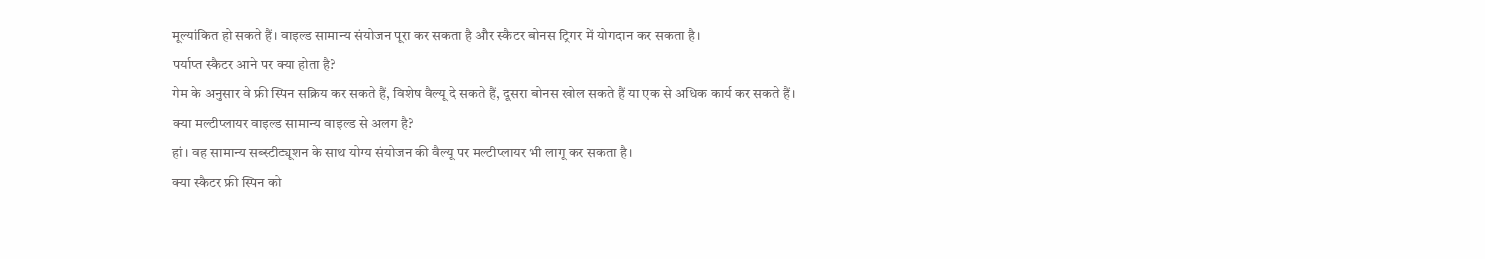मूल्यांकित हो सकते हैं। वाइल्ड सामान्य संयोजन पूरा कर सकता है और स्कैटर बोनस ट्रिगर में योगदान कर सकता है।
पर्याप्त स्कैटर आने पर क्या होता है?
गेम के अनुसार वे फ्री स्पिन सक्रिय कर सकते हैं, विशेष वैल्यू दे सकते हैं, दूसरा बोनस खोल सकते हैं या एक से अधिक कार्य कर सकते हैं।
क्या मल्टीप्लायर वाइल्ड सामान्य वाइल्ड से अलग है?
हां। वह सामान्य सब्स्टीट्यूशन के साथ योग्य संयोजन की वैल्यू पर मल्टीप्लायर भी लागू कर सकता है।
क्या स्कैटर फ्री स्पिन को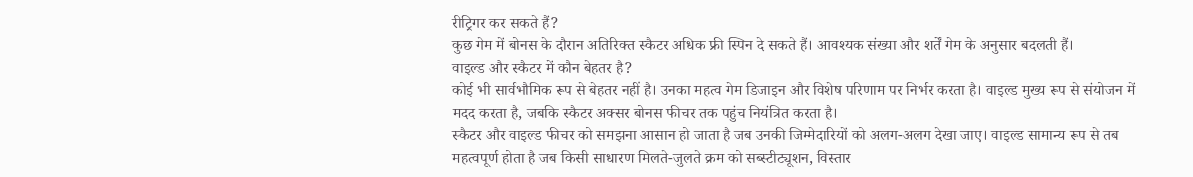रीट्रिगर कर सकते हैं?
कुछ गेम में बोनस के दौरान अतिरिक्त स्कैटर अधिक फ्री स्पिन दे सकते हैं। आवश्यक संख्या और शर्तें गेम के अनुसार बदलती हैं।
वाइल्ड और स्कैटर में कौन बेहतर है?
कोई भी सार्वभौमिक रूप से बेहतर नहीं है। उनका महत्व गेम डिजाइन और विशेष परिणाम पर निर्भर करता है। वाइल्ड मुख्य रूप से संयोजन में मदद करता है, जबकि स्कैटर अक्सर बोनस फीचर तक पहुंच नियंत्रित करता है।
स्कैटर और वाइल्ड फीचर को समझना आसान हो जाता है जब उनकी जिम्मेदारियों को अलग-अलग देखा जाए। वाइल्ड सामान्य रूप से तब महत्वपूर्ण होता है जब किसी साधारण मिलते-जुलते क्रम को सब्स्टीट्यूशन, विस्तार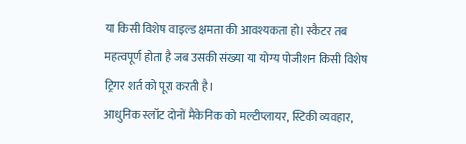या किसी विशेष वाइल्ड क्षमता की आवश्यकता हो। स्कैटर तब महत्वपूर्ण होता है जब उसकी संख्या या योग्य पोजीशन किसी विशेष ट्रिगर शर्त को पूरा करती है।
आधुनिक स्लॉट दोनों मैकेनिक को मल्टीप्लायर, स्टिकी व्यवहार,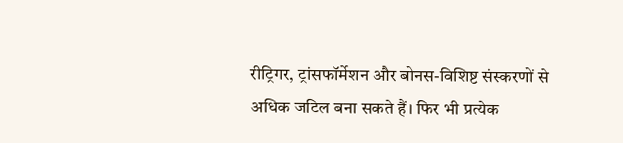रीट्रिगर, ट्रांसफॉर्मेशन और बोनस-विशिष्ट संस्करणों से अधिक जटिल बना सकते हैं। फिर भी प्रत्येक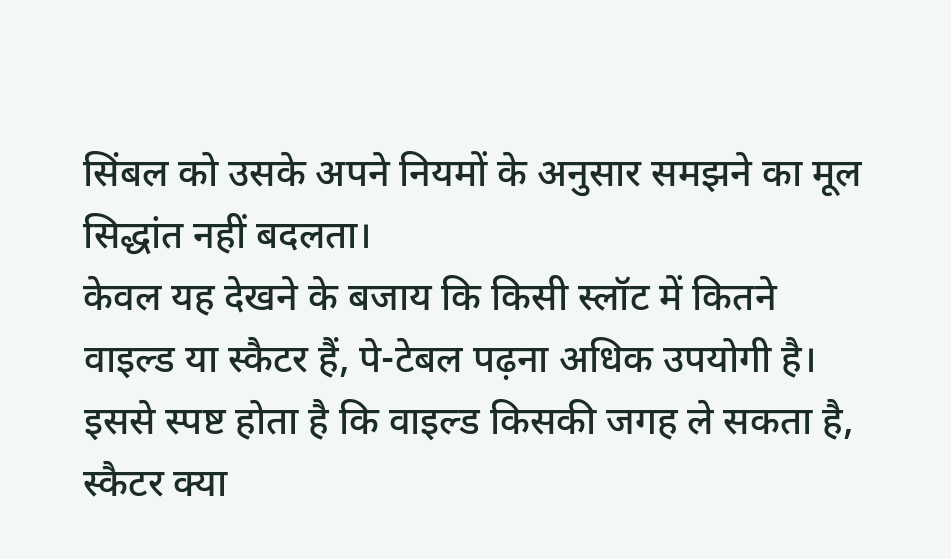सिंबल को उसके अपने नियमों के अनुसार समझने का मूल सिद्धांत नहीं बदलता।
केवल यह देखने के बजाय कि किसी स्लॉट में कितने वाइल्ड या स्कैटर हैं, पे-टेबल पढ़ना अधिक उपयोगी है। इससे स्पष्ट होता है कि वाइल्ड किसकी जगह ले सकता है, स्कैटर क्या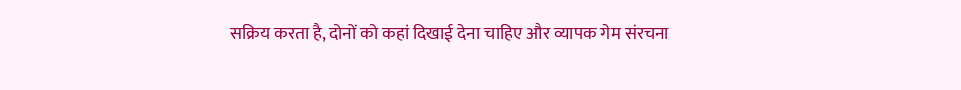सक्रिय करता है, दोनों को कहां दिखाई देना चाहिए और व्यापक गेम संरचना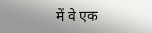में वे एक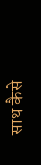साथ कैसे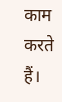काम करते हैं।